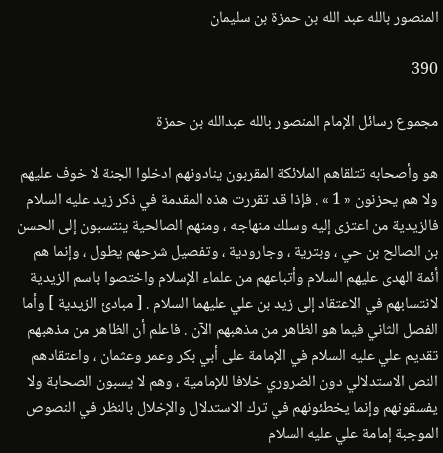المنصور بالله عبد الله بن حمزة بن سليمان

390

مجموع رسائل الإمام المنصور بالله عبدالله بن حمزة

هو وأصحابه تتلقاهم الملائكة المقربون ينادونهم ادخلوا الجنة لا خوف عليهم ولا هم يحزنون « 1 » . فإذا قد تقررت هذه المقدمة في ذكر زيد عليه السلام فالزيدية من اعتزى إليه وسلك منهاجه ، ومنهم الصالحية ينتسبون إلى الحسن بن الصالح بن حي ، وبترية ، وجارودية ، وتفصيل شرحهم يطول ، وإنما هم أئمة الهدى عليهم السلام وأتباعهم من علماء الإسلام واختصوا باسم الزيدية لانتسابهم في الاعتقاد إلى زيد بن علي عليهما السلام . [ مبادئ الزيدية ] وأما الفصل الثاني فيما هو الظاهر من مذهبهم الآن . فاعلم أن الظاهر من مذهبهم تقديم علي عليه السلام في الإمامة على أبي بكر وعمر وعثمان ، واعتقادهم النص الاستدلالي دون الضروري خلافا للإمامية ، وهم لا يسبون الصحابة ولا يفسقونهم وإنما يخطئونهم في ترك الاستدلال والإخلال بالنظر في النصوص الموجبة إمامة علي عليه السلام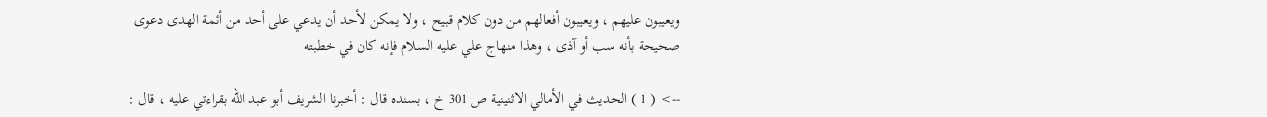ويعيبون عليهم ، ويعيبون أفعالهم من دون كلام قبيح ، ولا يمكن لأحد أن يدعي على أحد من أئمة الهدى دعوى صحيحة بأنه سب أو آذى ، وهذا منهاج علي عليه السلام فإنه كان في خطبته

--> ( 1 ) الحديث في الأمالي الاثنينية ص 301 خ ، بسنده قال : أخبرنا الشريف أبو عبد اللّه بقراءتي عليه ، قال :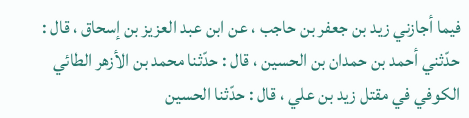فيما أجازني زيد بن جعفر بن حاجب ، عن ابن عبد العزيز بن إسحاق ، قال : حدّثني أحمد بن حمدان بن الحسين ، قال : حدّثنا محمد بن الأزهر الطائي الكوفي في مقتل زيد بن علي ، قال : حدّثنا الحسين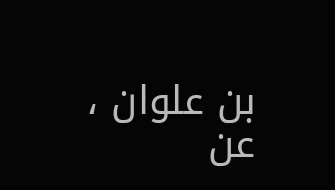بن علوان ، عن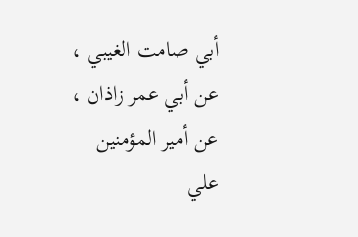أبي صامت الغيبي ، عن أبي عمر زاذان ، عن أمير المؤمنين علي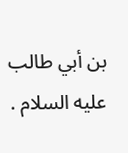بن أبي طالب عليه السلام .